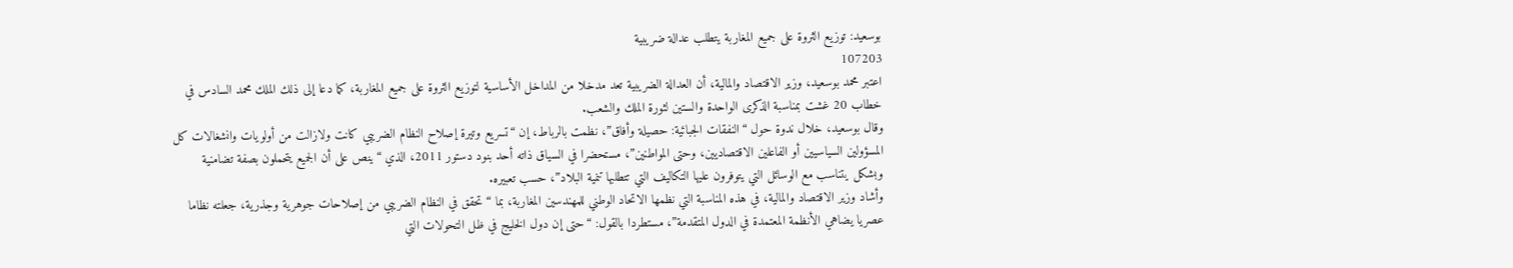بوسعيد: توزيع الثروة على جميع المغاربة يتطلب عدالة ضريبية
107203
اعتبر محمد بوسعيد، وزير الاقتصاد والمالية، أن العدالة الضريبية تعد مدخلا من المداخل الأساسية لتوزيع الثروة على جميع المغاربة، كما دعا إلى ذلك الملك محمد السادس في خطاب 20 غشت بمناسبة الذكرى الواحدة والستين لثورة الملك والشعب.
وقال بوسعيد، خلال ندوة حول “النفقات الجبائية: حصيلة وأفاق”، نظمت بالرباط، إن “تسريع وتيرة إصلاح النظام الضريبي كانت ولازالت من أولويات وانشغالات كل المسؤولين السياسيين أو الفاعلين الاقتصاديين، وحتى المواطنين”، مستحضرا في السياق ذاته أحد بنود دستور 2011، الذي “ينص على أن الجميع يتحملون بصفة تضامنية وبشكل يتناسب مع الوسائل التي يتوفرون عليها التكاليف التي تتطلبها تنمية البلاد”، حسب تعبيره.
وأشاد وزير الاقتصاد والمالية، في هذه المناسبة التي نظمها الاتحاد الوطني للمهندسين المغاربة، بما “تحقق في النظام الضريبي من إصلاحات جوهرية وجذرية، جعلته نظاما عصريا يضاهي الأنظمة المعتمدة في الدول المتقدمة”، مستطردا بالقول: “حتى إن دول الخليج في ظل التحولات التي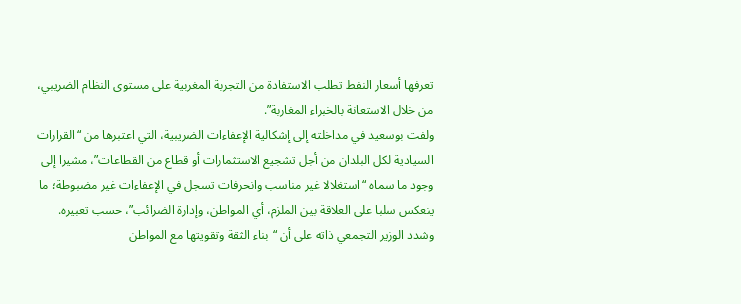تعرفها أسعار النفط تطلب الاستفادة من التجربة المغربية على مستوى النظام الضريبي، من خلال الاستعانة بالخبراء المغاربة”.
ولفت بوسعيد في مداخلته إلى إشكالية الإعفاءات الضريبية، التي اعتبرها من “القرارات السيادية لكل البلدان من أجل تشجيع الاستثمارات أو قطاع من القطاعات”، مشيرا إلى وجود ما سماه “استغلالا غير مناسب وانحرفات تسجل في الإعفاءات غير مضبوطة؛ ما ينعكس سلبا على العلاقة بين الملزم، أي المواطن، وإدارة الضرائب”، حسب تعبيره.
وشدد الوزير التجمعي ذاته على أن “بناء الثقة وتقويتها مع المواطن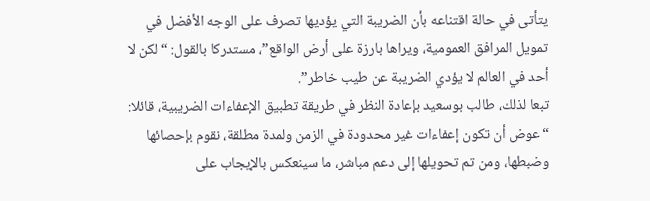يتأتى في حالة اقتناعه بأن الضريبة التي يؤديها تصرف على الوجه الأفضل في تمويل المرافق العمومية، ويراها بارزة على أرض الواقع”، مستدركا بالقول: “لكن لا أحد في العالم لا يؤدي الضريبة عن طيب خاطر”.
تبعا لذلك، طالب بوسعيد بإعادة النظر في طريقة تطبيق الإعفاءات الضريبية، قائلا: “عوض أن تكون إعفاءات غير محدودة في الزمن ولمدة مطلقة، نقوم بإحصائها وضبطها، ومن تم تحويلها إلى دعم مباشر، ما سينعكس بالإيجاب على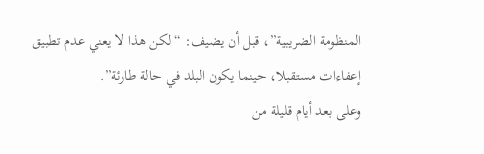المنظومة الضريبية”، قبل أن يضيف: “لكن هذا لا يعني عدم تطبيق إعفاءات مستقبلا، حينما يكون البلد في حالة طارئة”.
وعلى بعد أيام قليلة من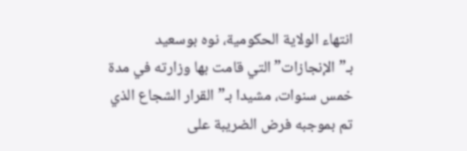انتهاء الولاية الحكومية، نوه بوسعيد بـ”الإنجازات” التي قامت بها وزارته في مدة خمس سنوات، مشيدا بـ”القرار الشجاع الذي تم بموجبه فرض الضريبة على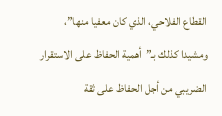القطاع الفلاحي، الذي كان معفيا منها”، ومشيدا كذلك بـ”أهمية الحفاظ على الاستقرار الضريبي من أجل الحفاظ على ثقة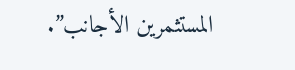المستثمرين الأجانب”.